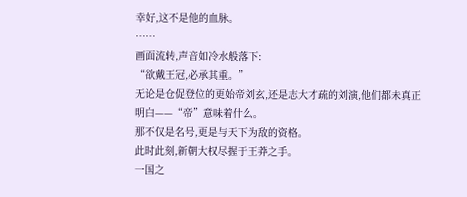幸好,这不是他的血脉。
……
画面流转,声音如冷水般落下:
“欲戴王冠,必承其重。”
无论是仓促登位的更始帝刘玄,还是志大才疏的刘演,他们都未真正明白——“帝”意味着什么。
那不仅是名号,更是与天下为敌的资格。
此时此刻,新朝大权尽握于王莽之手。
一国之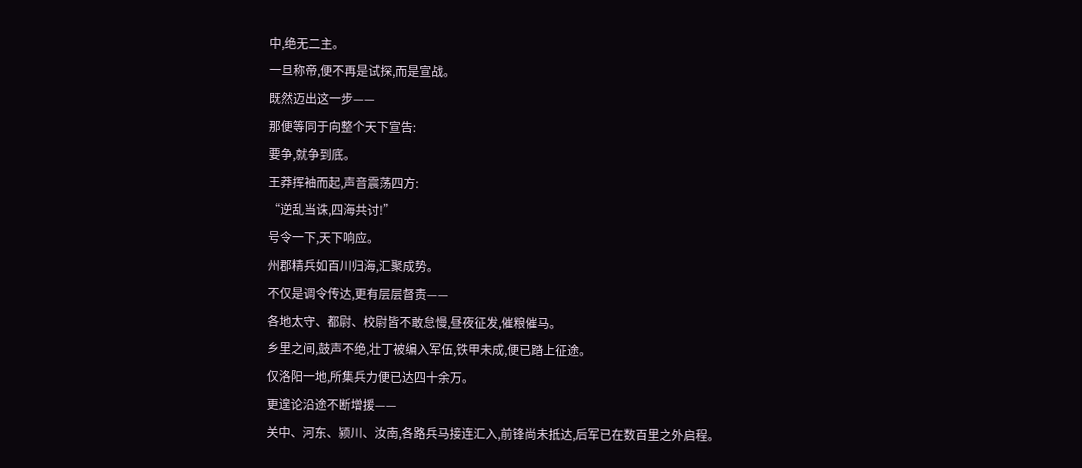中,绝无二主。
一旦称帝,便不再是试探,而是宣战。
既然迈出这一步——
那便等同于向整个天下宣告:
要争,就争到底。
王莽挥袖而起,声音震荡四方:
“逆乱当诛,四海共讨!”
号令一下,天下响应。
州郡精兵如百川归海,汇聚成势。
不仅是调令传达,更有层层督责——
各地太守、都尉、校尉皆不敢怠慢,昼夜征发,催粮催马。
乡里之间,鼓声不绝,壮丁被编入军伍,铁甲未成,便已踏上征途。
仅洛阳一地,所集兵力便已达四十余万。
更遑论沿途不断增援——
关中、河东、颍川、汝南,各路兵马接连汇入,前锋尚未抵达,后军已在数百里之外启程。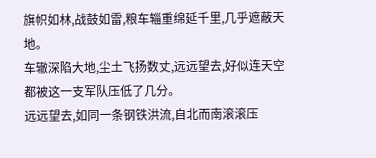旗帜如林,战鼓如雷,粮车辎重绵延千里,几乎遮蔽天地。
车辙深陷大地,尘土飞扬数丈,远远望去,好似连天空都被这一支军队压低了几分。
远远望去,如同一条钢铁洪流,自北而南滚滚压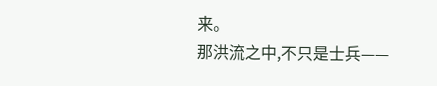来。
那洪流之中,不只是士兵——